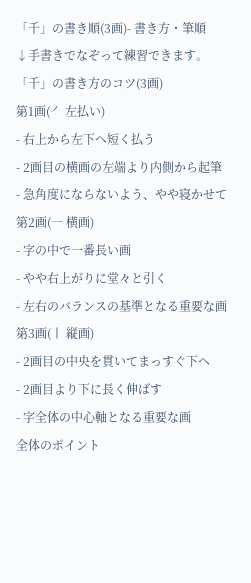「千」の書き順(3画)- 書き方・筆順
↓手書きでなぞって練習できます。
「千」の書き方のコツ(3画)
第1画(㇒ 左払い)
- 右上から左下へ短く払う
- 2画目の横画の左端より内側から起筆
- 急角度にならないよう、やや寝かせて
第2画(㇐ 横画)
- 字の中で一番長い画
- やや右上がりに堂々と引く
- 左右のバランスの基準となる重要な画
第3画(㇑ 縦画)
- 2画目の中央を貫いてまっすぐ下へ
- 2画目より下に長く伸ばす
- 字全体の中心軸となる重要な画
全体のポイント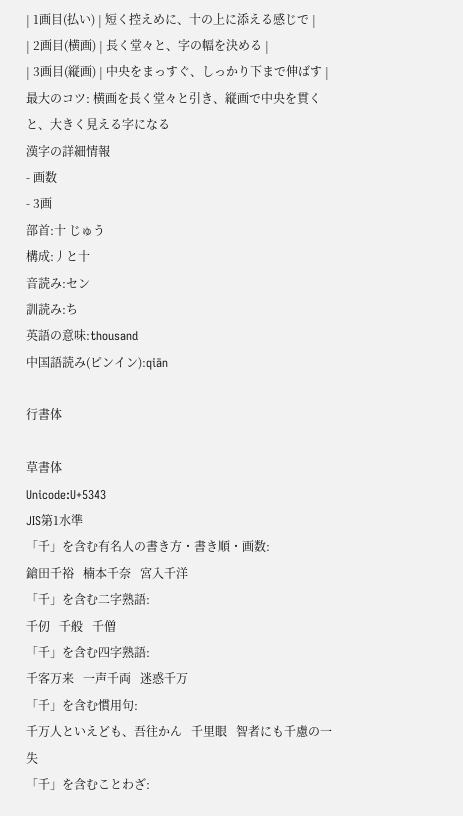| 1画目(払い) | 短く控えめに、十の上に添える感じで |
| 2画目(横画) | 長く堂々と、字の幅を決める |
| 3画目(縦画) | 中央をまっすぐ、しっかり下まで伸ばす |
最大のコツ: 横画を長く堂々と引き、縦画で中央を貫くと、大きく見える字になる
漢字の詳細情報
- 画数
- 3画
部首:十 じゅう
構成:丿と十
音読み:セン
訓読み:ち
英語の意味:thousand
中国語読み(ピンイン):qiān

行書体

草書体
Unicode:U+5343
JIS第1水準
「千」を含む有名人の書き方・書き順・画数:
鎗田千裕   楠本千奈   宮入千洋
「千」を含む二字熟語:
千仞   千般   千僧
「千」を含む四字熟語:
千客万来   一声千両   迷惑千万
「千」を含む慣用句:
千万人といえども、吾往かん   千里眼   智者にも千慮の一失
「千」を含むことわざ: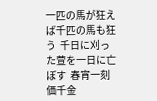一匹の馬が狂えば千匹の馬も狂う  千日に刈った萱を一日に亡ぼす  春宵一刻価千金